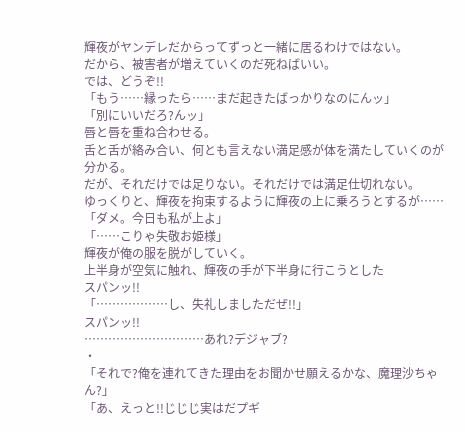輝夜がヤンデレだからってずっと一緒に居るわけではない。
だから、被害者が増えていくのだ死ねばいい。
では、どうぞ!!
「もう……縁ったら……まだ起きたばっかりなのにんッ」
「別にいいだろ?んッ」
唇と唇を重ね合わせる。
舌と舌が絡み合い、何とも言えない満足感が体を満たしていくのが分かる。
だが、それだけでは足りない。それだけでは満足仕切れない。
ゆっくりと、輝夜を拘束するように輝夜の上に乗ろうとするが……
「ダメ。今日も私が上よ」
「……こりゃ失敬お姫様」
輝夜が俺の服を脱がしていく。
上半身が空気に触れ、輝夜の手が下半身に行こうとした
スパンッ!!
「………………し、失礼しましただぜ!!」
スパンッ!!
…………………………あれ?デジャブ?
・
「それで?俺を連れてきた理由をお聞かせ願えるかな、魔理沙ちゃん?」
「あ、えっと!!じじじ実はだプギ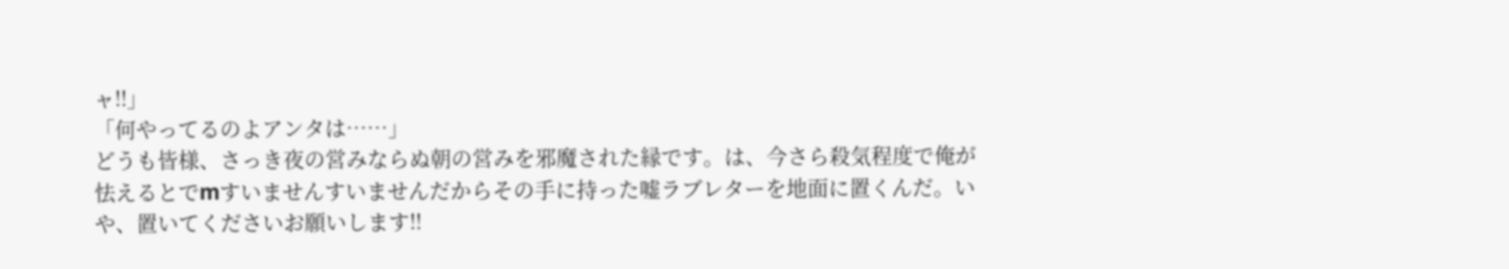ャ!!」
「何やってるのよアンタは……」
どうも皆様、さっき夜の営みならぬ朝の営みを邪魔された縁です。は、今さら殺気程度で俺が怯えるとでmすいませんすいませんだからその手に持った嘘ラブレターを地面に置くんだ。いや、置いてくださいお願いします!!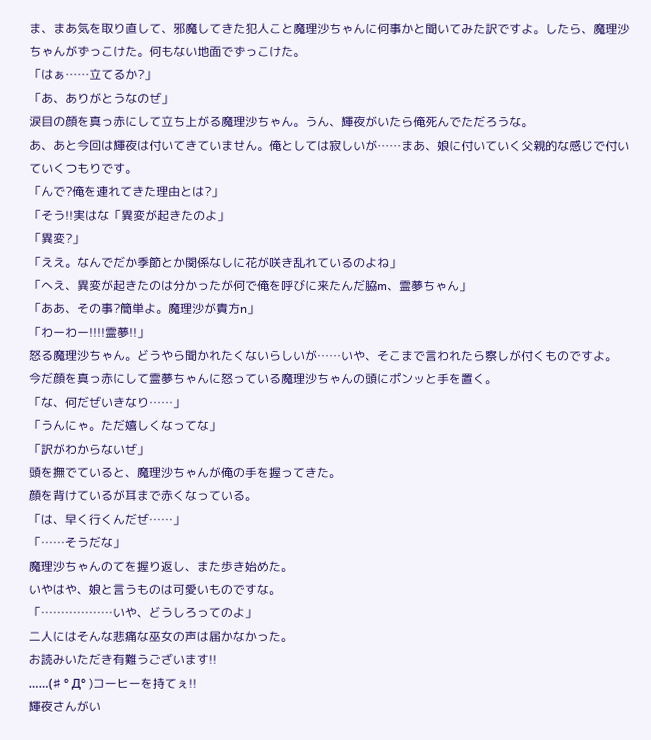ま、まあ気を取り直して、邪魔してきた犯人こと魔理沙ちゃんに何事かと聞いてみた訳ですよ。したら、魔理沙ちゃんがずっこけた。何もない地面でずっこけた。
「はぁ……立てるか?」
「あ、ありがとうなのぜ」
涙目の顔を真っ赤にして立ち上がる魔理沙ちゃん。うん、輝夜がいたら俺死んでただろうな。
あ、あと今回は輝夜は付いてきていません。俺としては寂しいが……まあ、娘に付いていく父親的な感じで付いていくつもりです。
「んで?俺を連れてきた理由とは?」
「そう!!実はな「異変が起きたのよ」
「異変?」
「ええ。なんでだか季節とか関係なしに花が咲き乱れているのよね」
「へえ、異変が起きたのは分かったが何で俺を呼びに来たんだ脇m、霊夢ちゃん」
「ああ、その事?簡単よ。魔理沙が貴方n」
「わーわー!!!!霊夢!!」
怒る魔理沙ちゃん。どうやら聞かれたくないらしいが……いや、そこまで言われたら察しが付くものですよ。
今だ顔を真っ赤にして霊夢ちゃんに怒っている魔理沙ちゃんの頭にポンッと手を置く。
「な、何だぜいきなり……」
「うんにゃ。ただ嬉しくなってな」
「訳がわからないぜ」
頭を撫でていると、魔理沙ちゃんが俺の手を握ってきた。
顔を背けているが耳まで赤くなっている。
「は、早く行くんだぜ……」
「……そうだな」
魔理沙ちゃんのてを握り返し、また歩き始めた。
いやはや、娘と言うものは可愛いものですな。
「………………いや、どうしろってのよ」
二人にはそんな悲痛な巫女の声は届かなかった。
お読みいただき有難うございます!!
……(♯ ° Д° )コーヒーを持てぇ!!
輝夜さんがい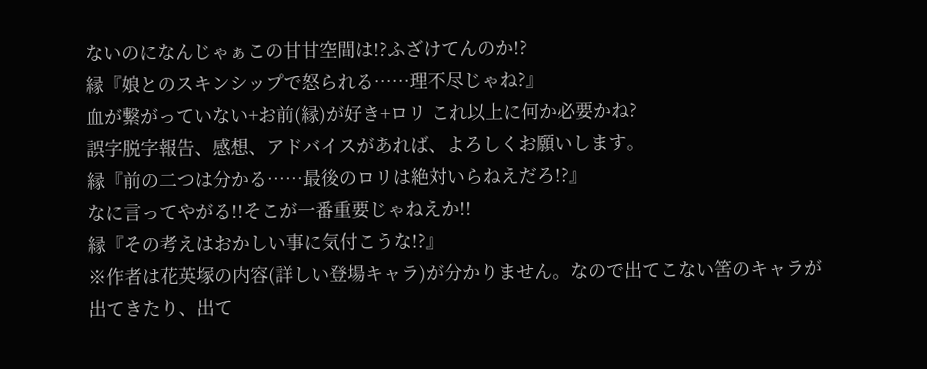ないのになんじゃぁこの甘甘空間は!?ふざけてんのか!?
縁『娘とのスキンシップで怒られる……理不尽じゃね?』
血が繋がっていない+お前(縁)が好き+ロリ これ以上に何か必要かね?
誤字脱字報告、感想、アドバイスがあれば、よろしくお願いします。
縁『前の二つは分かる……最後のロリは絶対いらねえだろ!?』
なに言ってやがる!!そこが一番重要じゃねえか!!
縁『その考えはおかしい事に気付こうな!?』
※作者は花英塚の内容(詳しい登場キャラ)が分かりません。なので出てこない筈のキャラが出てきたり、出て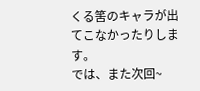くる筈のキャラが出てこなかったりします。
では、また次回~